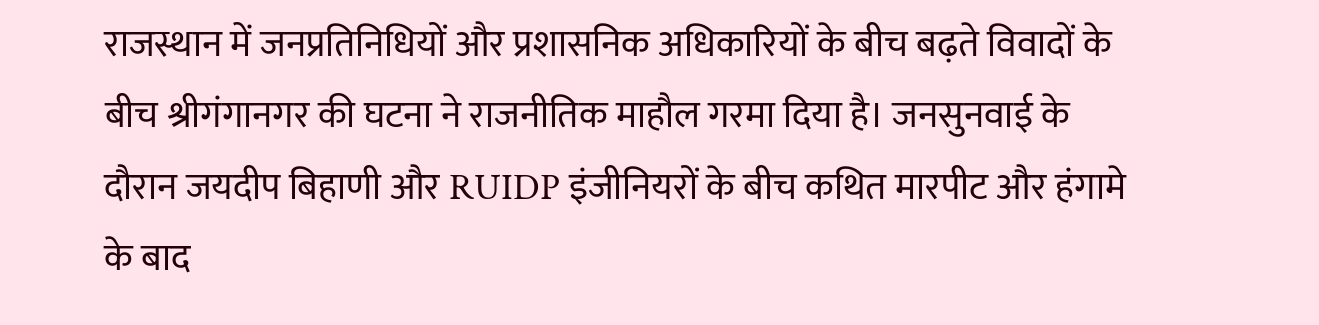राजस्थान में जनप्रतिनिधियों और प्रशासनिक अधिकारियों के बीच बढ़ते विवादों के बीच श्रीगंगानगर की घटना ने राजनीतिक माहौल गरमा दिया है। जनसुनवाई के दौरान जयदीप बिहाणी और RUIDP इंजीनियरों के बीच कथित मारपीट और हंगामे के बाद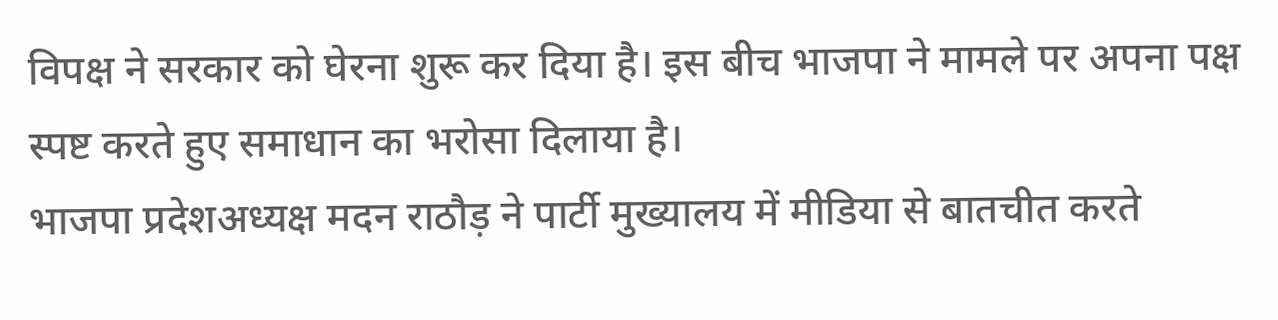विपक्ष ने सरकार को घेरना शुरू कर दिया है। इस बीच भाजपा ने मामले पर अपना पक्ष स्पष्ट करते हुए समाधान का भरोसा दिलाया है।
भाजपा प्रदेशअध्यक्ष मदन राठौड़ ने पार्टी मुख्यालय में मीडिया से बातचीत करते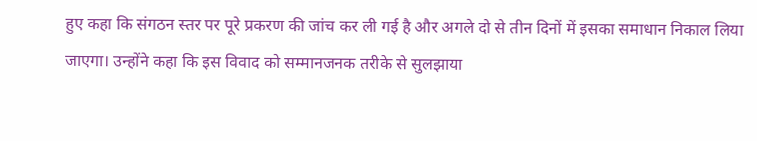हुए कहा कि संगठन स्तर पर पूरे प्रकरण की जांच कर ली गई है और अगले दो से तीन दिनों में इसका समाधान निकाल लिया जाएगा। उन्होंने कहा कि इस विवाद को सम्मानजनक तरीके से सुलझाया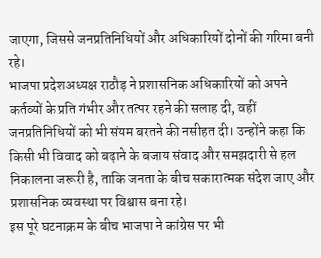जाएगा, जिससे जनप्रतिनिधियों और अधिकारियों दोनों की गरिमा बनी रहे।
भाजपा प्रदेशअध्यक्ष राठौड़ ने प्रशासनिक अधिकारियों को अपने कर्तव्यों के प्रति गंभीर और तत्पर रहने की सलाह दी, वहीं जनप्रतिनिधियों को भी संयम बरतने की नसीहत दी। उन्होंने कहा कि किसी भी विवाद को बढ़ाने के बजाय संवाद और समझदारी से हल निकालना जरूरी है, ताकि जनता के बीच सकारात्मक संदेश जाए और प्रशासनिक व्यवस्था पर विश्वास बना रहे।
इस पूरे घटनाक्रम के बीच भाजपा ने कांग्रेस पर भी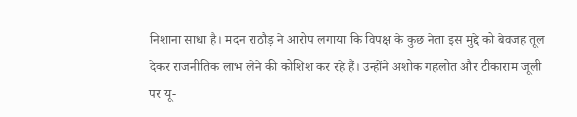निशाना साधा है। मदन राठौड़ ने आरोप लगाया कि विपक्ष के कुछ नेता इस मुद्दे को बेवजह तूल देकर राजनीतिक लाभ लेने की कोशिश कर रहे हैं। उन्होंने अशोक गहलोत और टीकाराम जूली पर यू-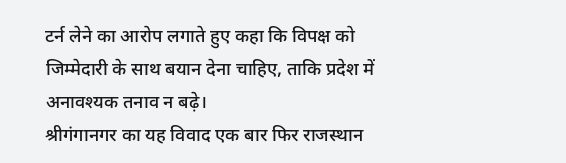टर्न लेने का आरोप लगाते हुए कहा कि विपक्ष को जिम्मेदारी के साथ बयान देना चाहिए, ताकि प्रदेश में अनावश्यक तनाव न बढ़े।
श्रीगंगानगर का यह विवाद एक बार फिर राजस्थान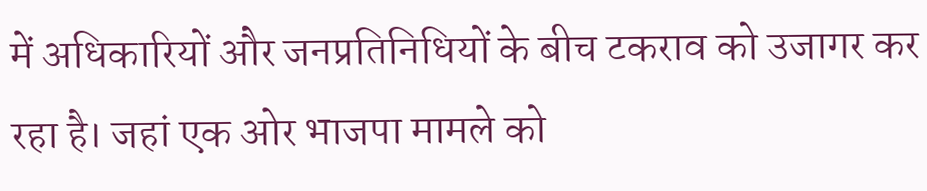में अधिकारियों और जनप्रतिनिधियों के बीच टकराव को उजागर कर रहा है। जहां एक ओर भाजपा मामले को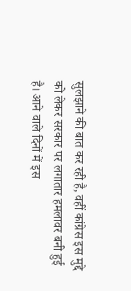सुलझाने की बात कर रही है, वहीं कांग्रेस इस मुद्दे को लेकर सरकार पर लगातार हमलावर बनी हुई है। आने वाले दिनों में इस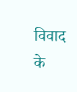विवाद के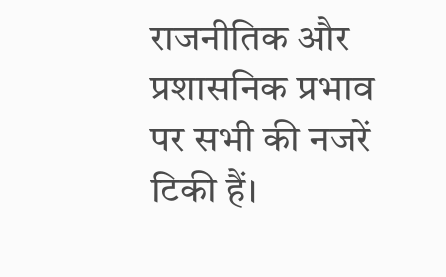राजनीतिक और प्रशासनिक प्रभाव पर सभी की नजरें टिकी हैं।